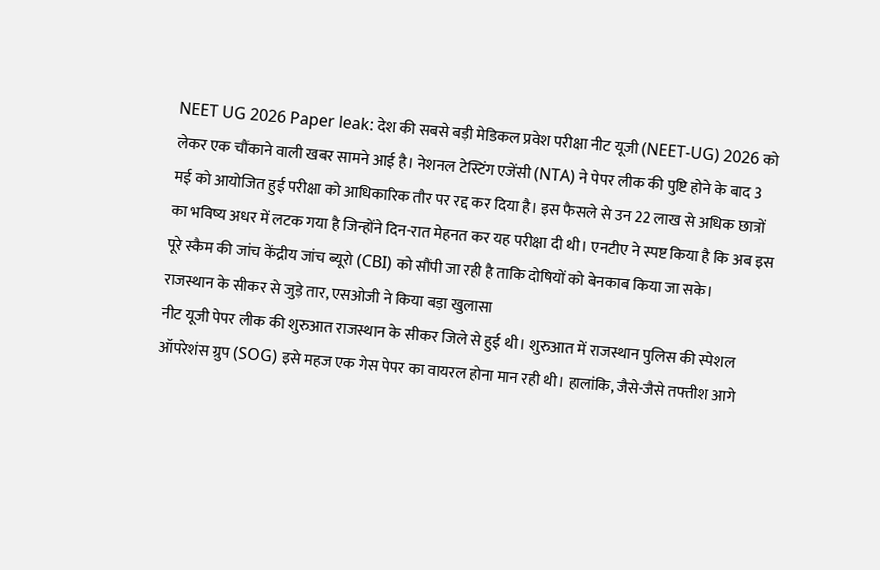NEET UG 2026 Paper leak: देश की सबसे बड़ी मेडिकल प्रवेश परीक्षा नीट यूजी (NEET-UG) 2026 को लेकर एक चौंकाने वाली खबर सामने आई है। नेशनल टेस्टिंग एजेंसी (NTA) ने पेपर लीक की पुष्टि होने के बाद 3 मई को आयोजित हुई परीक्षा को आधिकारिक तौर पर रद्द कर दिया है। इस फैसले से उन 22 लाख से अधिक छात्रों का भविष्य अधर में लटक गया है जिन्होंने दिन-रात मेहनत कर यह परीक्षा दी थी। एनटीए ने स्पष्ट किया है कि अब इस पूरे स्कैम की जांच केंद्रीय जांच ब्यूरो (CBI) को सौंपी जा रही है ताकि दोषियों को बेनकाब किया जा सके।
राजस्थान के सीकर से जुड़े तार, एसओजी ने किया बड़ा खुलासा
नीट यूजी पेपर लीक की शुरुआत राजस्थान के सीकर जिले से हुई थी। शुरुआत में राजस्थान पुलिस की स्पेशल ऑपरेशंस ग्रुप (SOG) इसे महज एक गेस पेपर का वायरल होना मान रही थी। हालांकि, जैसे-जैसे तफ्तीश आगे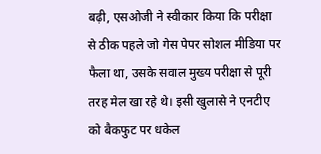बढ़ी, एसओजी ने स्वीकार किया कि परीक्षा से ठीक पहले जो गेस पेपर सोशल मीडिया पर फैला था, उसके सवाल मुख्य परीक्षा से पूरी तरह मेल खा रहे थे। इसी खुलासे ने एनटीए को बैकफुट पर धकेल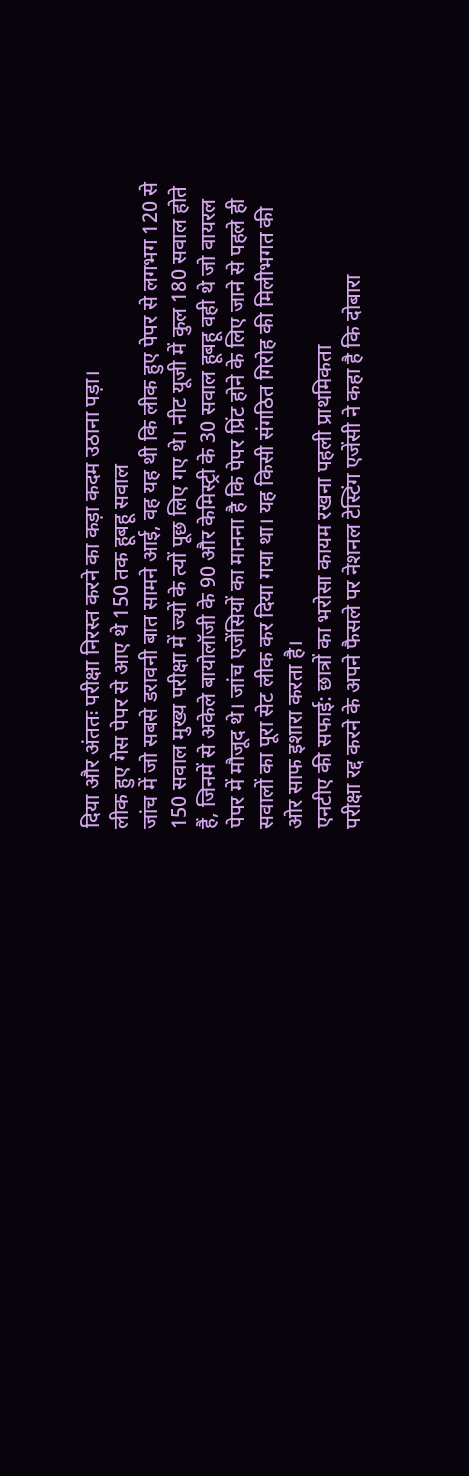दिया और अंततः परीक्षा निरस्त करने का कड़ा कदम उठाना पड़ा।
लीक हुए गेस पेपर से आए थे 150 तक हूबहू सवाल
जांच में जो सबसे डरावनी बात सामने आई, वह यह थी कि लीक हुए पेपर से लगभग 120 से 150 सवाल मुख्य परीक्षा में ज्यों के त्यों पूछ लिए गए थे। नीट यूजी में कुल 180 सवाल होते हैं, जिनमें से अकेले बायोलॉजी के 90 और केमिस्ट्री के 30 सवाल हूबहू वही थे जो वायरल पेपर में मौजूद थे। जांच एजेंसियों का मानना है कि पेपर प्रिंट होने के लिए जाने से पहले ही सवालों का पूरा सेट लीक कर दिया गया था। यह किसी संगठित गिरोह की मिलीभगत की ओर साफ इशारा करता है।
एनटीए की सफाई: छात्रों का भरोसा कायम रखना पहली प्राथमिकता
परीक्षा रद्द करने के अपने फैसले पर नेशनल टेस्टिंग एजेंसी ने कहा है कि दोबारा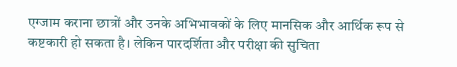एग्जाम कराना छात्रों और उनके अभिभावकों के लिए मानसिक और आर्थिक रूप से कष्टकारी हो सकता है। लेकिन पारदर्शिता और परीक्षा की सुचिता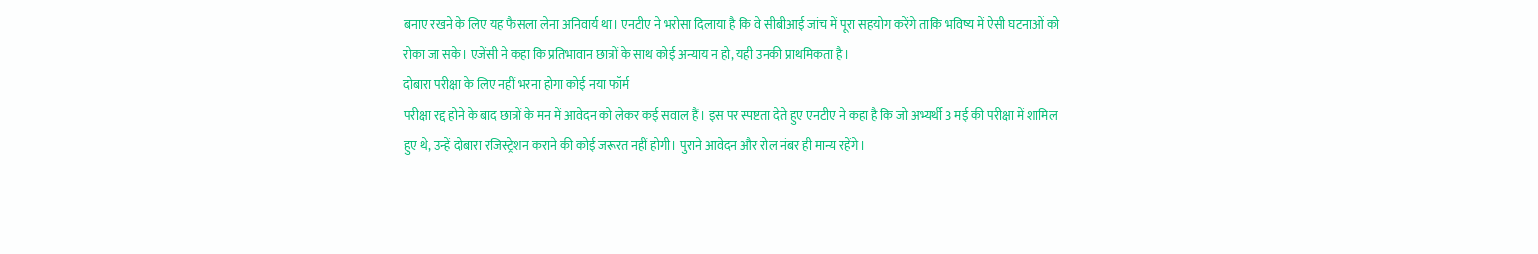बनाए रखने के लिए यह फैसला लेना अनिवार्य था। एनटीए ने भरोसा दिलाया है कि वे सीबीआई जांच में पूरा सहयोग करेंगे ताकि भविष्य में ऐसी घटनाओं को रोका जा सके। एजेंसी ने कहा कि प्रतिभावान छात्रों के साथ कोई अन्याय न हो, यही उनकी प्राथमिकता है।
दोबारा परीक्षा के लिए नहीं भरना होगा कोई नया फॉर्म
परीक्षा रद्द होने के बाद छात्रों के मन में आवेदन को लेकर कई सवाल हैं। इस पर स्पष्टता देते हुए एनटीए ने कहा है कि जो अभ्यर्थी 3 मई की परीक्षा में शामिल हुए थे, उन्हें दोबारा रजिस्ट्रेशन कराने की कोई जरूरत नहीं होगी। पुराने आवेदन और रोल नंबर ही मान्य रहेंगे।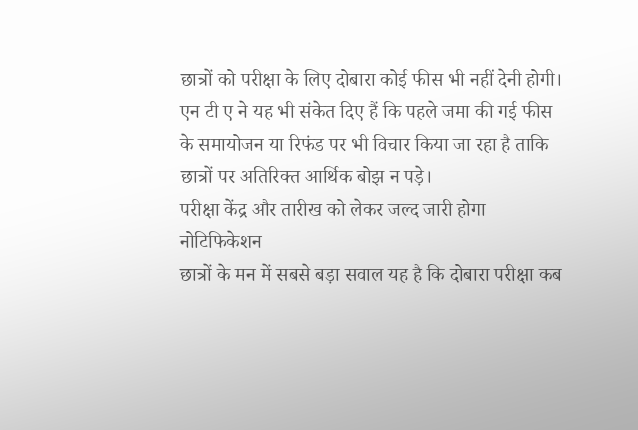छात्रों को परीक्षा के लिए दोबारा कोई फीस भी नहीं देनी होगी। एन टी ए ने यह भी संकेत दिए हैं कि पहले जमा की गई फीस के समायोजन या रिफंड पर भी विचार किया जा रहा है ताकि छात्रों पर अतिरिक्त आर्थिक बोझ न पड़े।
परीक्षा केंद्र और तारीख को लेकर जल्द जारी होगा नोटिफिकेशन
छात्रों के मन में सबसे बड़ा सवाल यह है कि दोबारा परीक्षा कब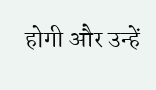होगी और उन्हें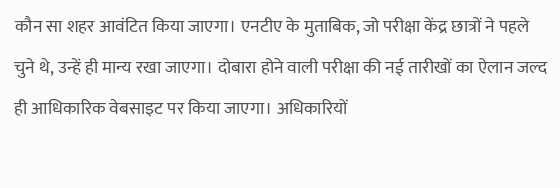कौन सा शहर आवंटित किया जाएगा। एनटीए के मुताबिक, जो परीक्षा केंद्र छात्रों ने पहले चुने थे, उन्हें ही मान्य रखा जाएगा। दोबारा होने वाली परीक्षा की नई तारीखों का ऐलान जल्द ही आधिकारिक वेबसाइट पर किया जाएगा। अधिकारियों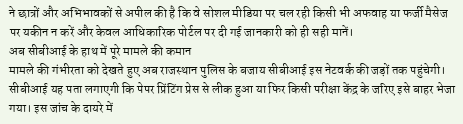ने छात्रों और अभिभावकों से अपील की है कि वे सोशल मीडिया पर चल रही किसी भी अफवाह या फर्जी मैसेज पर यकीन न करें और केवल आधिकारिक पोर्टल पर दी गई जानकारी को ही सही मानें।
अब सीबीआई के हाथ में पूरे मामले की कमान
मामले की गंभीरता को देखते हुए अब राजस्थान पुलिस के बजाय सीबीआई इस नेटवर्क की जड़ों तक पहुंचेगी। सीबीआई यह पता लगाएगी कि पेपर प्रिंटिंग प्रेस से लीक हुआ या फिर किसी परीक्षा केंद्र के जरिए इसे बाहर भेजा गया। इस जांच के दायरे में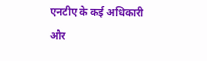एनटीए के कई अधिकारी और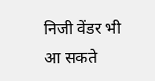निजी वेंडर भी आ सकते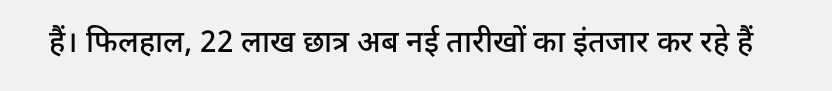हैं। फिलहाल, 22 लाख छात्र अब नई तारीखों का इंतजार कर रहे हैं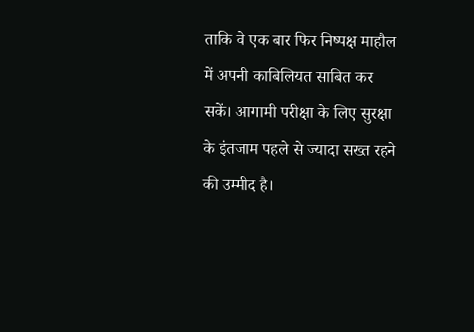ताकि वे एक बार फिर निष्पक्ष माहौल में अपनी काबिलियत साबित कर सकें। आगामी परीक्षा के लिए सुरक्षा के इंतजाम पहले से ज्यादा सख्त रहने की उम्मीद है।